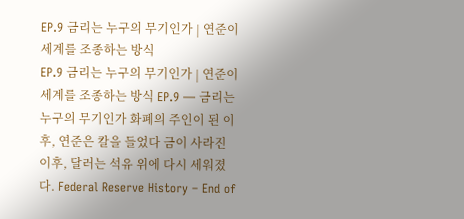EP.9 금리는 누구의 무기인가 | 연준이 세계를 조종하는 방식
EP.9 금리는 누구의 무기인가 | 연준이 세계를 조종하는 방식 EP.9 — 금리는 누구의 무기인가 화폐의 주인이 된 이후, 연준은 칼을 들었다 금이 사라진 이후, 달러는 석유 위에 다시 세워졌다. Federal Reserve History – End of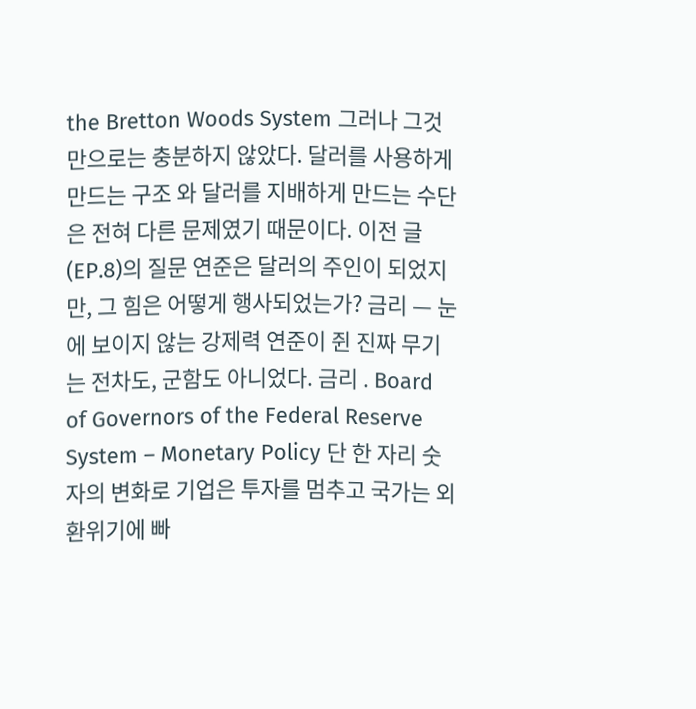the Bretton Woods System 그러나 그것만으로는 충분하지 않았다. 달러를 사용하게 만드는 구조 와 달러를 지배하게 만드는 수단 은 전혀 다른 문제였기 때문이다. 이전 글(EP.8)의 질문 연준은 달러의 주인이 되었지만, 그 힘은 어떻게 행사되었는가? 금리 — 눈에 보이지 않는 강제력 연준이 쥔 진짜 무기는 전차도, 군함도 아니었다. 금리 . Board of Governors of the Federal Reserve System – Monetary Policy 단 한 자리 숫자의 변화로 기업은 투자를 멈추고 국가는 외환위기에 빠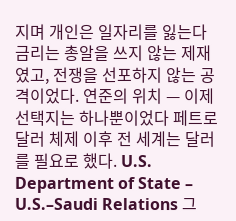지며 개인은 일자리를 잃는다 금리는 총알을 쓰지 않는 제재였고, 전쟁을 선포하지 않는 공격이었다. 연준의 위치 — 이제 선택지는 하나뿐이었다 페트로달러 체제 이후 전 세계는 달러를 필요로 했다. U.S. Department of State – U.S.–Saudi Relations 그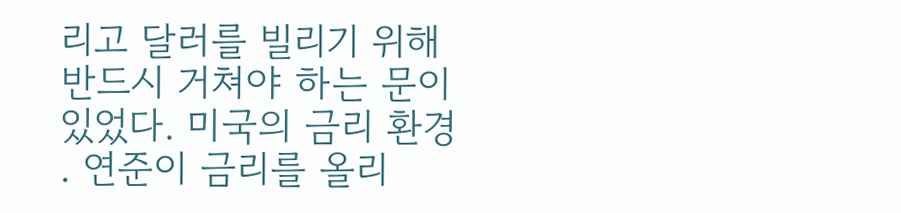리고 달러를 빌리기 위해 반드시 거쳐야 하는 문이 있었다. 미국의 금리 환경 . 연준이 금리를 올리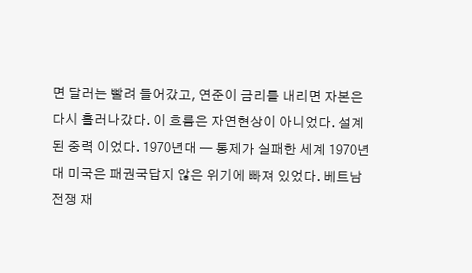면 달러는 빨려 들어갔고, 연준이 금리를 내리면 자본은 다시 흘러나갔다. 이 흐름은 자연현상이 아니었다. 설계된 중력 이었다. 1970년대 — 통제가 실패한 세계 1970년대 미국은 패권국답지 않은 위기에 빠져 있었다. 베트남 전쟁 재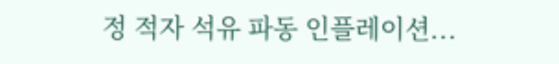정 적자 석유 파동 인플레이션...